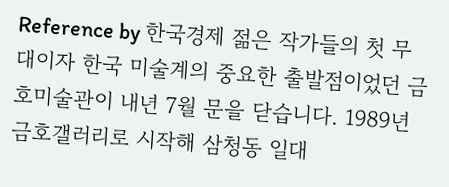Reference by 한국경제 젊은 작가들의 첫 무대이자 한국 미술계의 중요한 출발점이었던 금호미술관이 내년 7월 문을 닫습니다. 1989년 금호갤러리로 시작해 삼청동 일대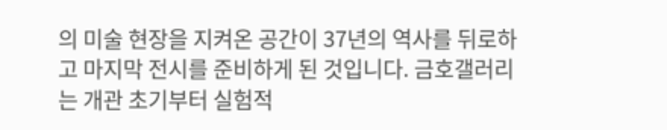의 미술 현장을 지켜온 공간이 37년의 역사를 뒤로하고 마지막 전시를 준비하게 된 것입니다. 금호갤러리는 개관 초기부터 실험적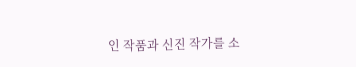인 작품과 신진 작가를 소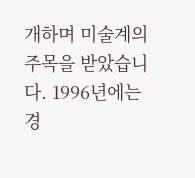개하며 미술계의 주목을 받았습니다. 1996년에는 경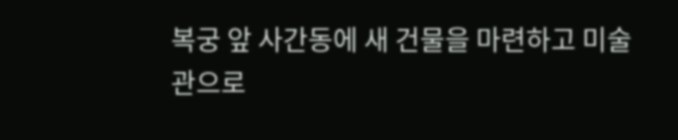복궁 앞 사간동에 새 건물을 마련하고 미술관으로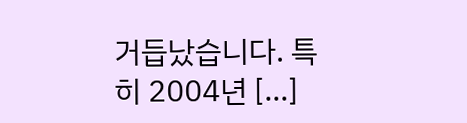거듭났습니다. 특히 2004년 […]